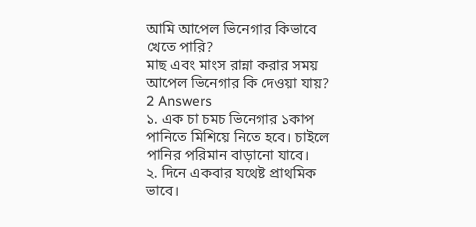আমি আপেল ভিনেগার কিভাবে খেতে পারি?
মাছ এবং মাংস রান্না করার সময় আপেল ভিনেগার কি দেওয়া যায়?
2 Answers
১. এক চা চমচ ভিনেগার ১কাপ পানিতে মিশিয়ে নিতে হবে। চাইলে পানির পরিমান বাড়ানো যাবে।
২. দিনে একবার যথেষ্ট প্রাথমিক ভাবে।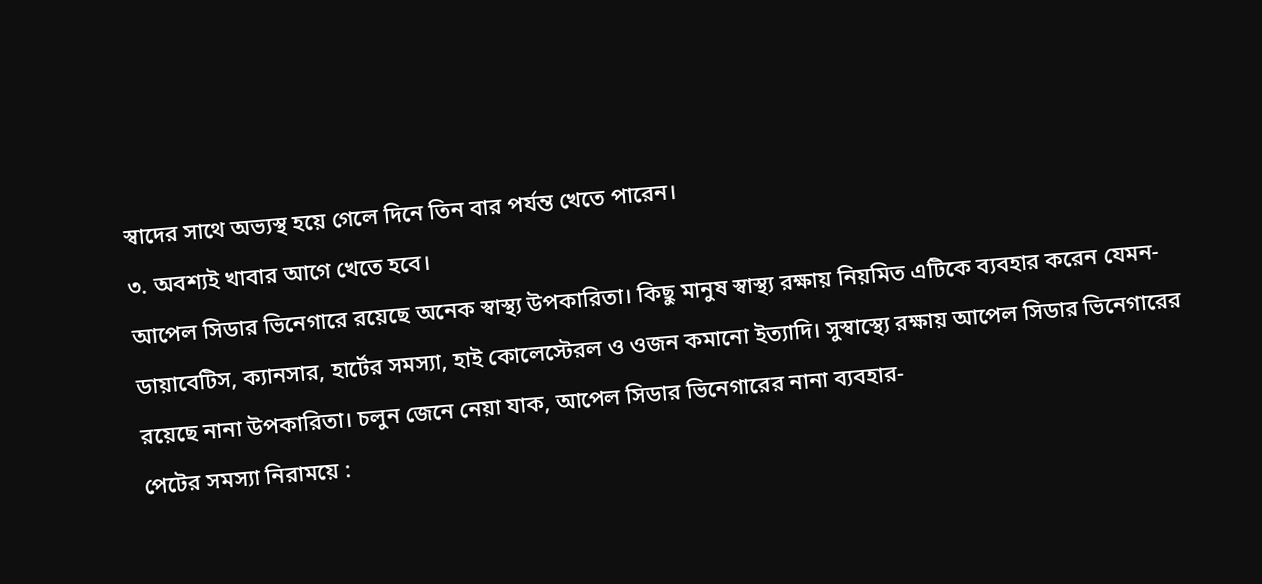স্বাদের সাথে অভ্যস্থ হয়ে গেলে দিনে তিন বার পর্যন্ত খেতে পারেন।
৩. অবশ্যই খাবার আগে খেতে হবে।
আপেল সিডার ভিনেগারে রয়েছে অনেক স্বাস্থ্য উপকারিতা। কিছু মানুষ স্বাস্থ্য রক্ষায় নিয়মিত এটিকে ব্যবহার করেন যেমন- ডায়াবেটিস, ক্যানসার, হার্টের সমস্যা, হাই কোলেস্টেরল ও ওজন কমানো ইত্যাদি। সুস্বাস্থ্যে রক্ষায় আপেল সিডার ভিনেগারের রয়েছে নানা উপকারিতা। চলুন জেনে নেয়া যাক, আপেল সিডার ভিনেগারের নানা ব্যবহার-
পেটের সমস্যা নিরাময়ে :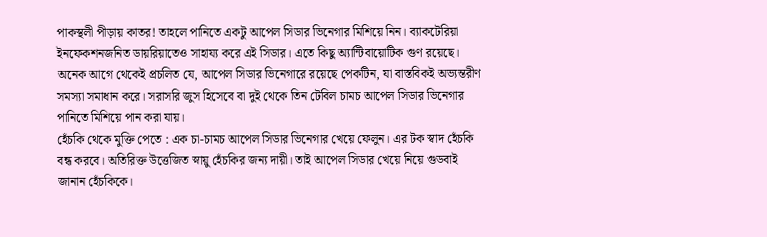পাকস্থলী পীড়ায় কাতর! তাহলে পানিতে একটু আপেল সিডার ভিনেগার মিশিয়ে নিন। ব্যাকটেরিয়া ইনফেকশনজনিত ডায়রিয়াতেও সাহায্য করে এই সিডার। এতে কিছু অ্যান্টিবায়োটিক গুণ রয়েছে। অনেক আগে থেকেই প্রচলিত যে, আপেল সিডার ভিনেগারে রয়েছে পেকটিন, যা বাস্তবিকই অভ্যন্তরীণ সমস্যা সমাধান করে। সরাসরি জুস হিসেবে বা দুই থেকে তিন টেবিল চামচ আপেল সিডার ভিনেগার পানিতে মিশিয়ে পান করা যায়।
হেঁচকি থেকে মুক্তি পেতে : এক চা-চামচ আপেল সিডার ভিনেগার খেয়ে ফেলুন। এর টক স্বাদ হেঁচকি বন্ধ করবে। অতিরিক্ত উত্তেজিত স্নায়ু হেঁচকির জন্য দায়ী। তাই আপেল সিডার খেয়ে নিয়ে গুডবাই জানান হেঁচকিকে।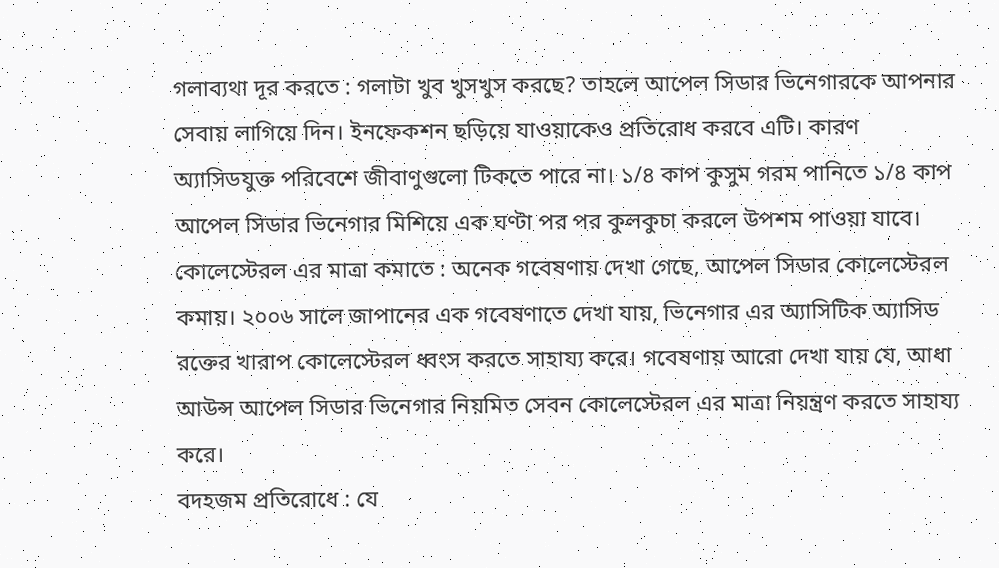গলাব্যথা দূর করতে : গলাটা খুব খুসখুস করছে? তাহলে আপেল সিডার ভিনেগারকে আপনার সেবায় লাগিয়ে দিন। ইনফেকশন ছড়িয়ে যাওয়াকেও প্রতিরোধ করবে এটি। কারণ অ্যাসিডযুক্ত পরিবেশে জীবাণুগুলো টিকতে পারে না। ১/৪ কাপ কুসুম গরম পানিতে ১/৪ কাপ আপেল সিডার ভিনেগার মিশিয়ে এক ঘণ্টা পর পর কুলকুচা করলে উপশম পাওয়া যাবে।
কোলেস্টেরল এর মাত্রা কমাতে : অনেক গবেষণায় দেখা গেছে, আপেল সিডার কোলেস্টেরল কমায়। ২০০৬ সালে জাপানের এক গবেষণাতে দেখা যায়, ভিনেগার এর অ্যাসিটিক অ্যাসিড রক্তের খারাপ কোলেস্টেরল ধ্বংস করতে সাহায্য করে। গবেষণায় আরো দেখা যায় যে, আধা আউন্স আপেল সিডার ভিনেগার নিয়মিত সেবন কোলেস্টেরল এর মাত্রা নিয়ন্ত্রণ করতে সাহায্য করে।
বদহজম প্রতিরোধে : যে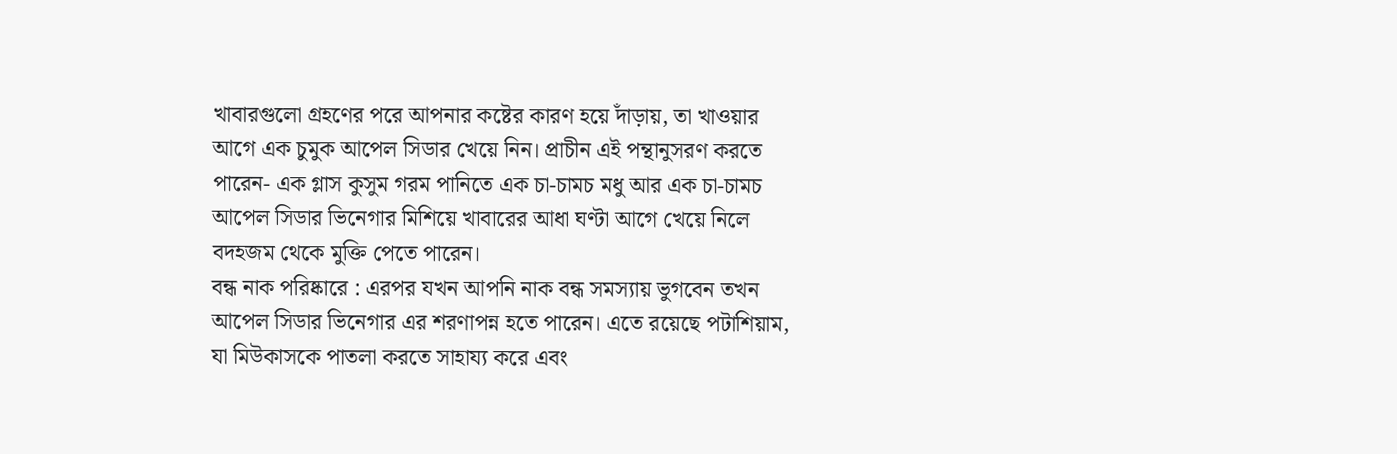খাবারগুলো গ্রহণের পরে আপনার কষ্টের কারণ হয়ে দাঁড়ায়, তা খাওয়ার আগে এক চুমুক আপেল সিডার খেয়ে নিন। প্রাচীন এই পন্থানুসরণ করতে পারেন- এক গ্লাস কুসুম গরম পানিতে এক চা-চামচ মধু আর এক চা-চামচ আপেল সিডার ভিনেগার মিশিয়ে খাবারের আধা ঘণ্টা আগে খেয়ে নিলে বদহজম থেকে মুক্তি পেতে পারেন।
বন্ধ নাক পরিষ্কারে : এরপর যখন আপনি নাক বন্ধ সমস্যায় ভুগবেন তখন আপেল সিডার ভিনেগার এর শরণাপন্ন হতে পারেন। এতে রয়েছে পটাশিয়াম, যা মিউকাসকে পাতলা করতে সাহায্য করে এবং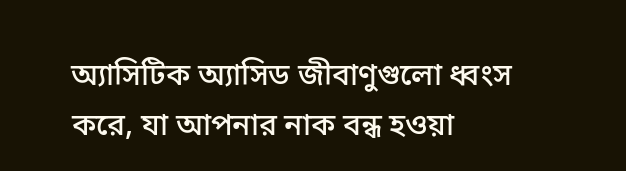অ্যাসিটিক অ্যাসিড জীবাণুগুলো ধ্বংস করে, যা আপনার নাক বন্ধ হওয়া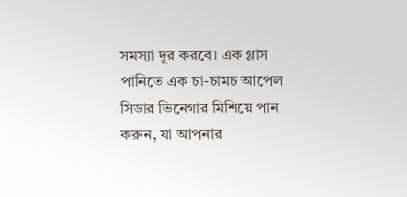সমস্যা দূর করবে। এক গ্লাস পানিতে এক চা-চামচ আপেল সিডার ভিনেগার মিশিয়ে পান করুন, যা আপনার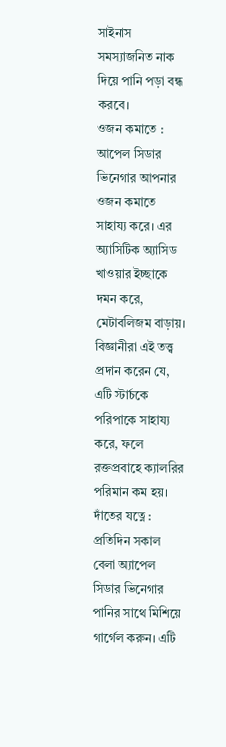সাইনাস সমস্যাজনিত নাক দিয়ে পানি পড়া বন্ধ করবে।
ওজন কমাতে : আপেল সিডার ভিনেগার আপনার ওজন কমাতে সাহায্য করে। এর অ্যাসিটিক অ্যাসিড খাওয়ার ইচ্ছাকে দমন করে, মেটাবলিজম বাড়ায়। বিজ্ঞানীরা এই তত্ত্ব প্রদান করেন যে, এটি স্টার্চকে পরিপাকে সাহায্য করে, ফলে রক্তপ্রবাহে ক্যালরির পরিমান কম হয়।
দাঁতের যত্নে : প্রতিদিন সকাল বেলা অ্যাপেল সিডার ভিনেগার পানির সাথে মিশিয়ে গার্গেল করুন। এটি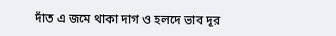দাঁত এ জমে থাকা দাগ ও হলদে ভাব দূর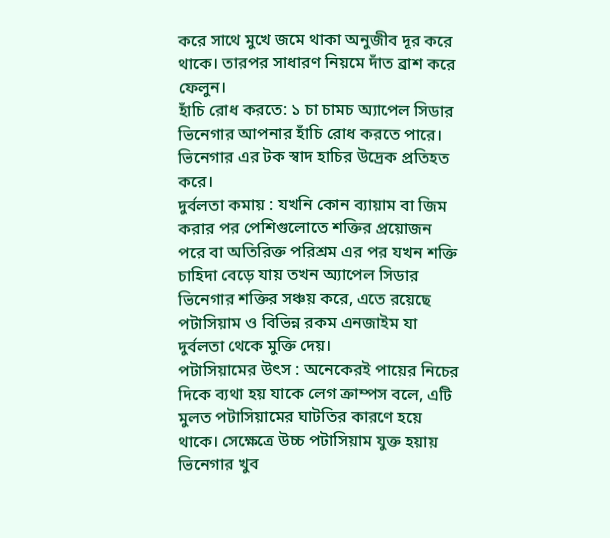করে সাথে মুখে জমে থাকা অনুজীব দূর করে থাকে। তারপর সাধারণ নিয়মে দাঁত ব্রাশ করে ফেলুন।
হাঁচি রোধ করতে: ১ চা চামচ অ্যাপেল সিডার ভিনেগার আপনার হাঁচি রোধ করতে পারে। ভিনেগার এর টক স্বাদ হাচির উদ্রেক প্রতিহত করে।
দুর্বলতা কমায় : যখনি কোন ব্যায়াম বা জিম করার পর পেশিগুলোতে শক্তির প্রয়োজন পরে বা অতিরিক্ত পরিশ্রম এর পর যখন শক্তি চাহিদা বেড়ে যায় তখন অ্যাপেল সিডার ভিনেগার শক্তির সঞ্চয় করে, এতে রয়েছে পটাসিয়াম ও বিভিন্ন রকম এনজাইম যা দুর্বলতা থেকে মুক্তি দেয়।
পটাসিয়ামের উৎস : অনেকেরই পায়ের নিচের দিকে ব্যথা হয় যাকে লেগ ক্রাম্পস বলে, এটি মুলত পটাসিয়ামের ঘাটতির কারণে হয়ে থাকে। সেক্ষেত্রে উচ্চ পটাসিয়াম যুক্ত হয়ায় ভিনেগার খুব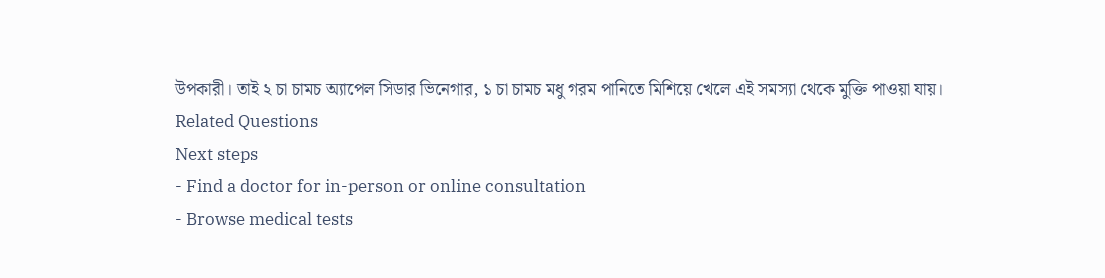উপকারী। তাই ২ চা চামচ অ্যাপেল সিডার ভিনেগার, ১ চা চামচ মধু গরম পানিতে মিশিয়ে খেলে এই সমস্যা থেকে মুক্তি পাওয়া যায়।
Related Questions
Next steps
- Find a doctor for in-person or online consultation
- Browse medical tests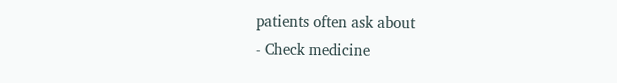patients often ask about
- Check medicine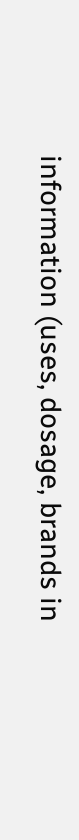information (uses, dosage, brands in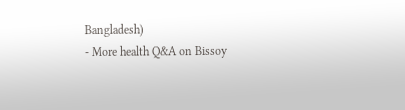Bangladesh)
- More health Q&A on Bissoy